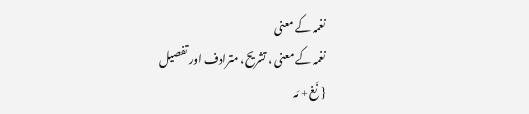نغمہ کے معنی
نغمہ کے معنی ، تشریح، مترادف اور تفصیل
{ نَغ + مَہ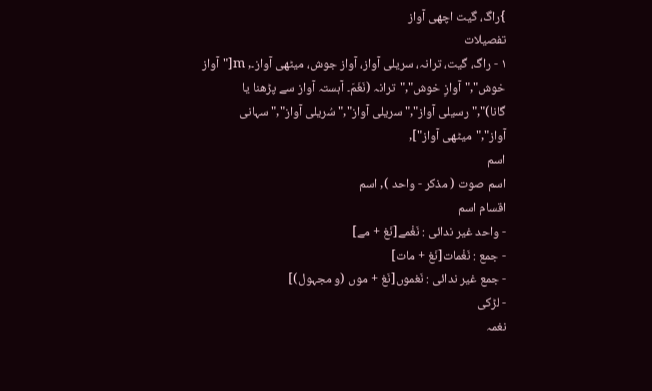}راگ، گیت اچھی آواز
تفصیلات
١ - راگ، گیت، ترانہ، سریلی آواز، آواز جوش، میٹھی آواز۔, m["آواز خوش","آوازِ خوش","ترانہ (نَغَمَ۔ آہستہ آواز سے پڑھنا یا گانا)","رسیلی آواز","سریلی آواز","سُریلی آواز","سہانی آواز","میٹھی آواز"],
اسم
اسم صوت ( مذکر - واحد ), اسم
اقسام اسم
- واحد غیر ندائی : نَغْمے[نَغ + مے]
- جمع : نَغْمات[نَغ + مات]
- جمع غیر ندائی : نَغموں[نَغ + موں (و مجہول)]
- لڑکی
نغمہ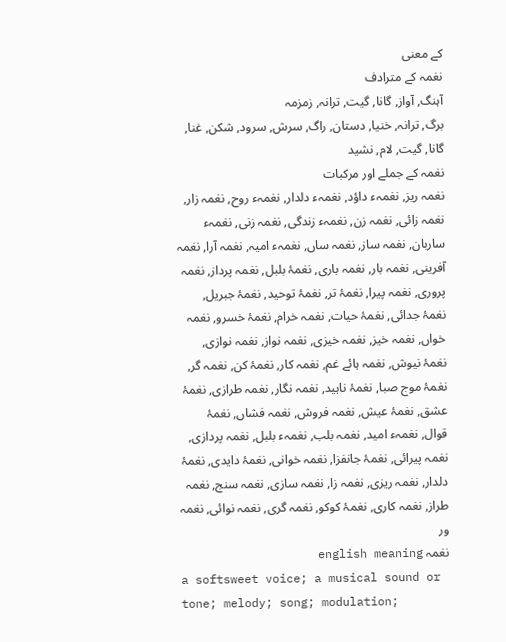کے معنی
نغمہ کے مترادف
آہنگ, آواز, گانا, گیت, ترانہ, زمزمہ
برگ, ترانہ, خنیا, دستان, راگ, سرش, سرود, شکن, غنا, گانا, گیت, لام, نشید
نغمہ کے جملے اور مرکبات
نغمہ ریز, نغمہء داؤد, نغمہء دلدار, نغمہء روح, نغمہ زار, نغمہ زائی, نغمہ زن, نغمہء زندگی, نغمہ زنی, نغمہء ساربان, نغمہ ساز, نغمہ ساں, نغمہء امیہ, نغمہ آرا, نغمہ آفرینی, نغمہ بار, نغمہ باری, نغمۂ بلبل, نغمہ پرداز, نغمہ پروری, نغمہ پیرا, نغمۂ تر, نغمۂ توحید, نغمۂ جبریل, نغمۂ جدائی, نغمۂ حیات, نغمہ خرام, نغمۂ خسرو, نغمہ خواں, نغمہ خیز, نغمہ خیزی, نغمہ نواز, نغمہ نوازی, نغمۂ نیوش, نغمہ ہائے غم, نغمہ کار, نغمۂ کن, نغمہ گر, نغمۂ موج صبا, نغمۂ ناہید, نغمہ نگار, نغمہ طرازی, نغمۂ عشق, نغمۂ عیش, نغمہ فروش, نغمہ فشاں, نغمۂ قوال, نغمہء امید, نغمہ بلب, نغمہء بلبل, نغمہ پردازی, نغمہ پیرائی, نغمۂ جانفزا, نغمہ خوانی, نغمۂ دایدی, نغمۂ دلدار, نغمہ ریزی, نغمہ زا, نغمہ سازی, نغمہ سنج, نغمہ طراز, نغمہ کاری, نغمۂ کوکو, نغمہ گری, نغمہ نوائی, نغمہ ور
نغمہ english meaning
a softsweet voice; a musical sound or tone; melody; song; modulation;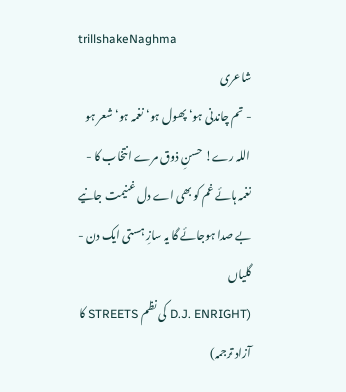trillshakeNaghma
شاعری
- تم چاندنی ہو‘ پھول ہو‘ نغمہ ہو‘ شعر ہو
اللہ رے! حسنِ ذوق مرے انتخاب کا - نغمہ ہائے غم کو بھی اے دل غنیمت جانیے
بے صدا ہوجائے گا یہ سازِ ہستی ایک دن - گلیاں
(D.J. ENRIGHT کی نظم STREETS کا آزاد ترجمہ)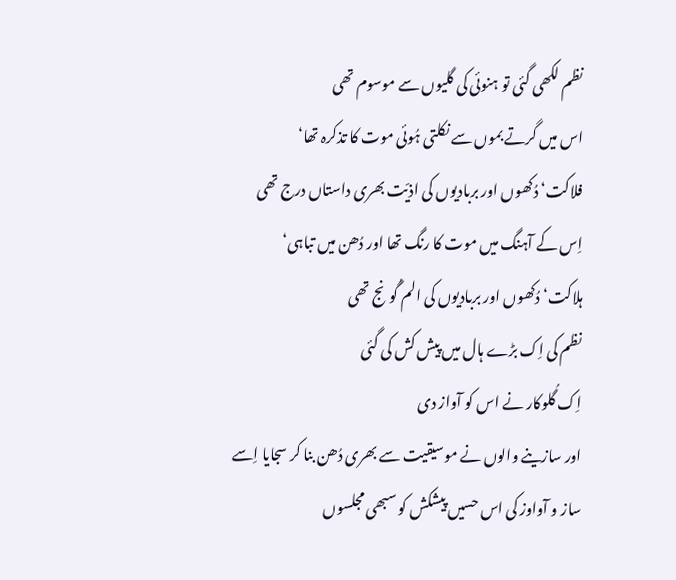نظم لکھی گئی تو ہنوئی کی گلیوں سے موسوم تھی
اس میں گرتے بموں سے نکلتی ہُوئی موت کا تذکرہ تھا‘
فلاکت‘ دُکھوں اور بربادیوں کی اذیّت بھری داستاں درج تھی
اِس کے آہنگ میں موت کا رنگ تھا اور دُھن میں تباہی‘
ہلاکت‘ دُکھوں اور بربادیوں کی الم گُونج تھی
نظم کی اِک بڑے ہال میں پیش کش کی گئی
اِک گُلوکار نے اس کو آواز دی
اور سازینے والوں نے موسیقیت سے بھری دُھن بنا کر سجایا اِسے
ساز و آواوز کی اس حسیں پیشکش کو سبھی مجلسوں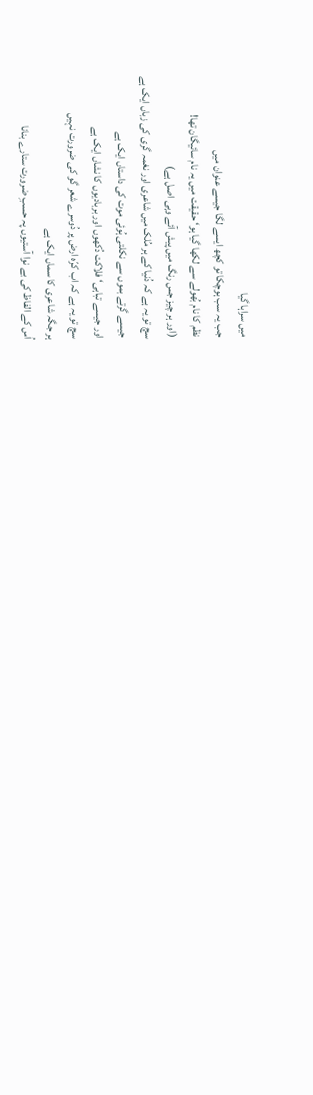میں سراہا گیا
جب یہ سب ہوچکا تو کچھ ایسے لگا جیسے عنوان میں
نظم کا نام بُھولے سے لکھا گیا ہو‘ حقیقت میں یہ نام سائیگان تھا!
(اور ہر چیز جس رنگ میں پیش آئے وہی اصل ہے)
سچ تو یہ ہے کہ دُنیا کے ہر مُلک میں شاعری اور نغمہ گری کی زباں ایک ہے
جیسے گرتے بموں سے نکلتی ہُوئی موت کی داستاں ایک ہے
اور جیسے تباہی‘ فلاکت دُکھوں اور بربادیوں کا نشاں ایک ہے
سچ تو یہ ہے کہ اب کرّہ ارض پر دُوسرے شعر گو کی ضرورت نہیں
ہر جگہ شاعری کا سماں ایک ہے
اُس کے الفاظ کی بے نوا آستیوں پہ حسبِ ضرورت ستارے بنانا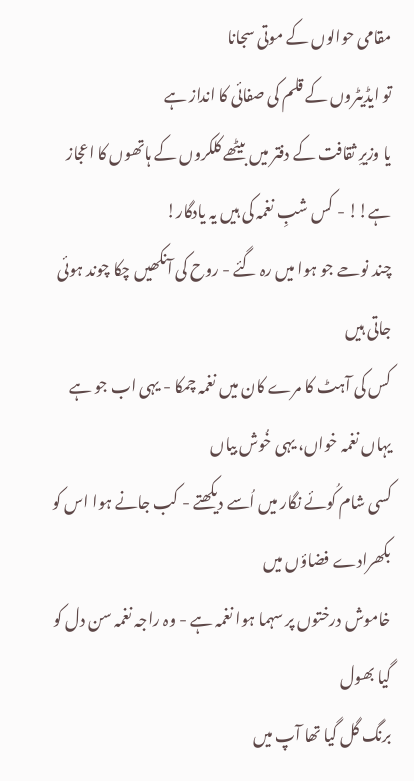مقامی حوالوں کے موتی سجانا
تو ایڈیٹروں کے قلم کی صفائی کا انداز ہے
یا وزیرِ ثقافت کے دفتر میں بیٹھے کلکروں کے ہاتھوں کا اعجاز ہے!! - کس شبِ نغمہ کی ہیں یہ یادگار!
چند نوحے جو ہوا میں رہ گئے - روح کی آنکھیں چکا چوند ہوئی جاتی ہیں
کس کی آہٹ کا مرے کان میں نغمہ چمکا - یہی اب جو ہے یہاں نغمہ خواں، یہی خُوش بیاں
کسی شام کُوئے نگار میں اُسے دیکھتے - کب جانے ہوا اس کو بکھرادے فضاؤں میں
خاموش درختوں پر سہما ہوا نغمہ ہے - وہ راجہ نغمہ سن دل کو گیا بھول
برنگ گل گیا تھا آپ میں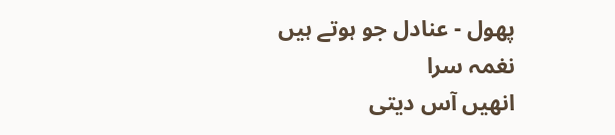پھول - عنادل جو ہوتے ہیں نغمہ سرا
انھیں آس دیتی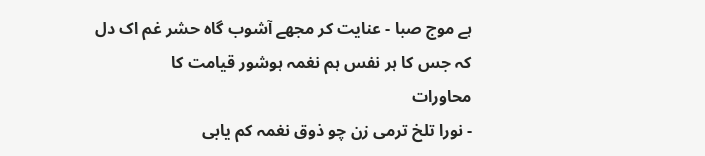ہے موج صبا - عنایت کر مجھے آشوب گاہ حشر غم اک دل
کہ جس کا ہر نفس ہم نغمہ ہوشور قیامت کا
محاورات
- نورا تلخ ترمی زن چو ذوق نغمہ کم یابی